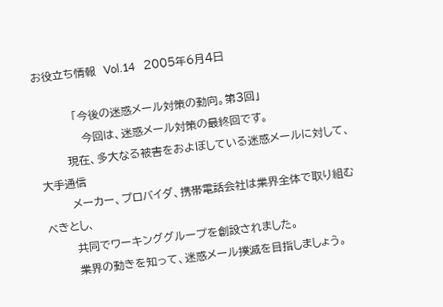お役立ち情報  Vol.14   2005年6月4日

         「今後の迷惑メール対策の動向。第3回」
           今回は、迷惑メール対策の最終回です。
       現在、多大なる被害をおよぼしている迷惑メールに対して、大手通信
       メーカー、プロバイダ、携帯電話会社は業界全体で取り組むべきとし、
       共同でワーキンググループを創設されました。
       業界の動きを知って、迷惑メール撲滅を目指しましょう。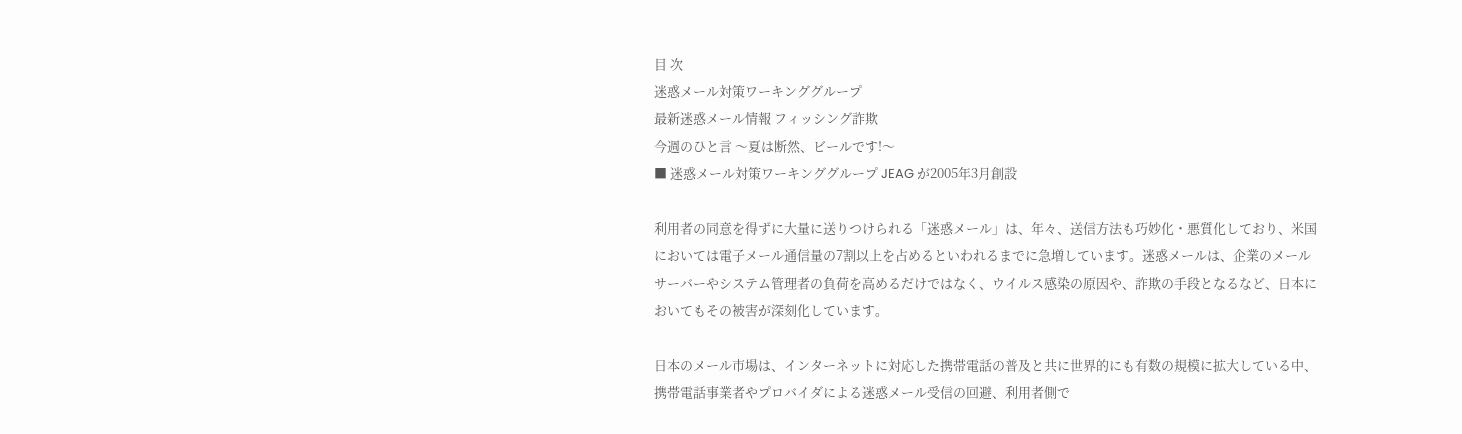目 次
迷惑メール対策ワーキンググループ
最新迷惑メール情報 フィッシング詐欺
今週のひと言 〜夏は断然、ビールです!〜
■ 迷惑メール対策ワーキンググループ JEAG が2005年3月創設

利用者の同意を得ずに大量に送りつけられる「迷惑メール」は、年々、送信方法も巧妙化・悪質化しており、米国においては電子メール通信量の7割以上を占めるといわれるまでに急増しています。迷惑メールは、企業のメールサーバーやシステム管理者の負荷を高めるだけではなく、ウイルス感染の原因や、詐欺の手段となるなど、日本においてもその被害が深刻化しています。

日本のメール市場は、インターネットに対応した携帯電話の普及と共に世界的にも有数の規模に拡大している中、携帯電話事業者やプロバイダによる迷惑メール受信の回避、利用者側で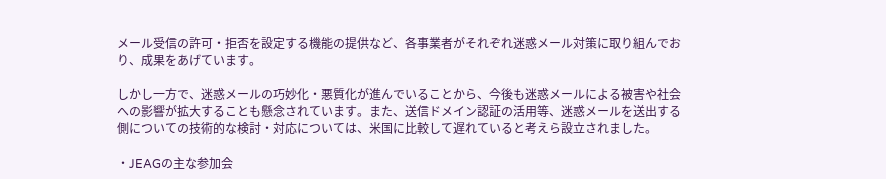メール受信の許可・拒否を設定する機能の提供など、各事業者がそれぞれ迷惑メール対策に取り組んでおり、成果をあげています。

しかし一方で、迷惑メールの巧妙化・悪質化が進んでいることから、今後も迷惑メールによる被害や社会への影響が拡大することも懸念されています。また、送信ドメイン認証の活用等、迷惑メールを送出する側についての技術的な検討・対応については、米国に比較して遅れていると考えら設立されました。

・JEAGの主な参加会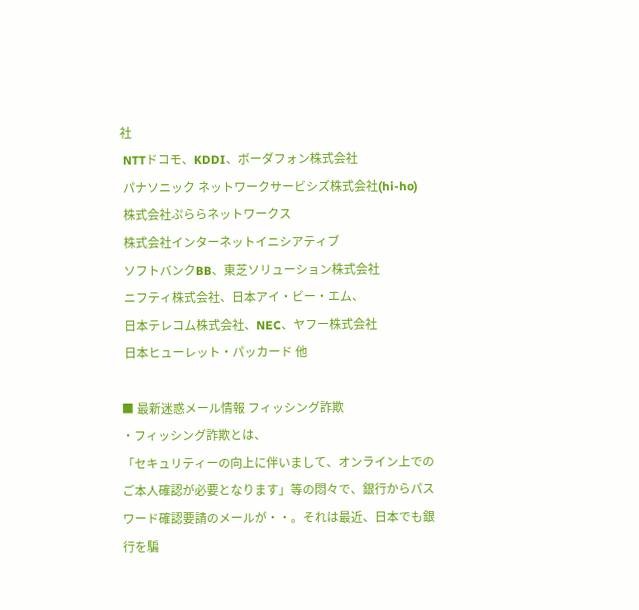社
 NTTドコモ、KDDI、ボーダフォン株式会社
 パナソニック ネットワークサービシズ株式会社(hi-ho)
 株式会社ぷららネットワークス
 株式会社インターネットイニシアティブ
 ソフトバンクBB、東芝ソリューション株式会社
 ニフティ株式会社、日本アイ・ビー・エム、
 日本テレコム株式会社、NEC、ヤフー株式会社
 日本ヒューレット・パッカード 他

■ 最新迷惑メール情報 フィッシング詐欺
・フィッシング詐欺とは、
「セキュリティーの向上に伴いまして、オンライン上でのご本人確認が必要となります」等の悶々で、銀行からパスワード確認要請のメールが・・。それは最近、日本でも銀行を騙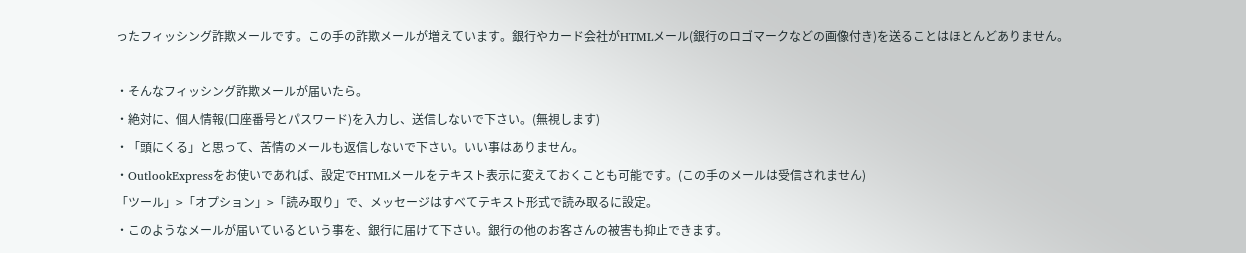ったフィッシング詐欺メールです。この手の詐欺メールが増えています。銀行やカード会社がHTMLメール(銀行のロゴマークなどの画像付き)を送ることはほとんどありません。

・そんなフィッシング詐欺メールが届いたら。
・絶対に、個人情報(口座番号とパスワード)を入力し、送信しないで下さい。(無視します)
・「頭にくる」と思って、苦情のメールも返信しないで下さい。いい事はありません。
・OutlookExpressをお使いであれば、設定でHTMLメールをテキスト表示に変えておくことも可能です。(この手のメールは受信されません)
「ツール」>「オプション」>「読み取り」で、メッセージはすべてテキスト形式で読み取るに設定。
・このようなメールが届いているという事を、銀行に届けて下さい。銀行の他のお客さんの被害も抑止できます。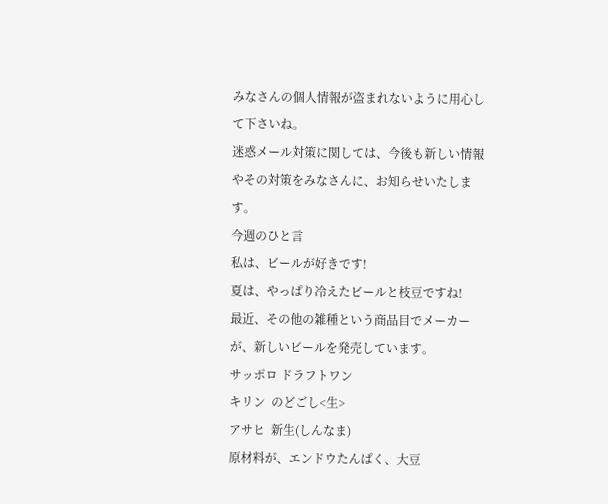みなさんの個人情報が盗まれないように用心して下さいね。
迷惑メール対策に関しては、今後も新しい情報やその対策をみなさんに、お知らせいたします。
今週のひと言
私は、ビールが好きです!
夏は、やっぱり冷えたビールと枝豆ですね!
最近、その他の雑種という商品目でメーカーが、新しいビールを発売しています。
サッポロ ドラフトワン
キリン  のどごし<生>
アサヒ  新生(しんなま)
原材料が、エンドウたんぱく、大豆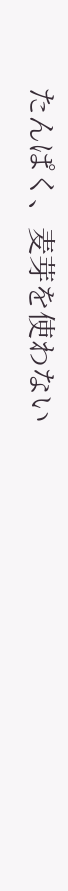たんぱく、麦芽を使わない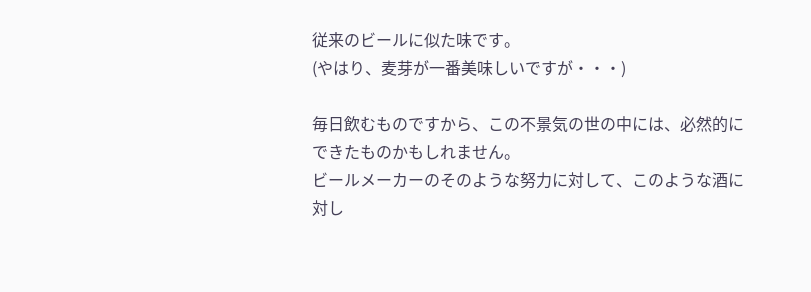従来のビールに似た味です。
(やはり、麦芽が一番美味しいですが・・・)

毎日飲むものですから、この不景気の世の中には、必然的にできたものかもしれません。
ビールメーカーのそのような努力に対して、このような酒に対し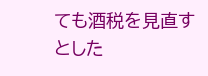ても酒税を見直すとした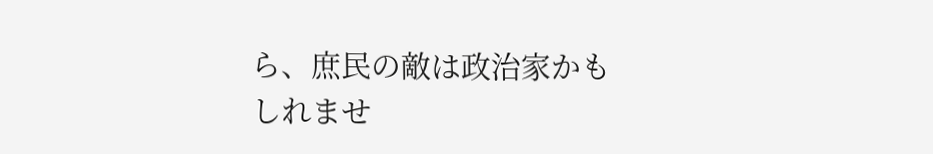ら、庶民の敵は政治家かもしれませ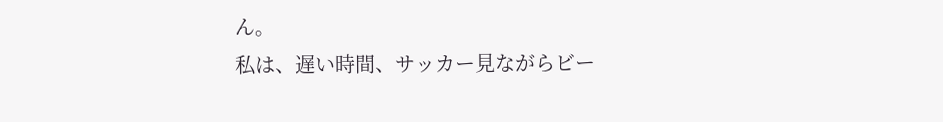ん。
私は、遅い時間、サッカー見ながらビー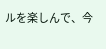ルを楽しんで、今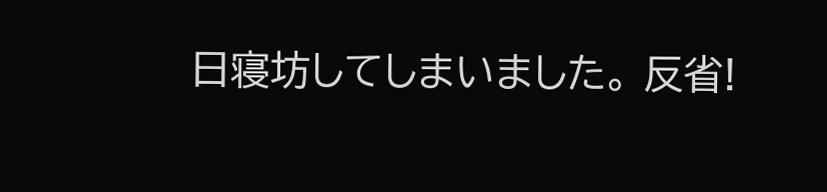日寝坊してしまいました。 反省!